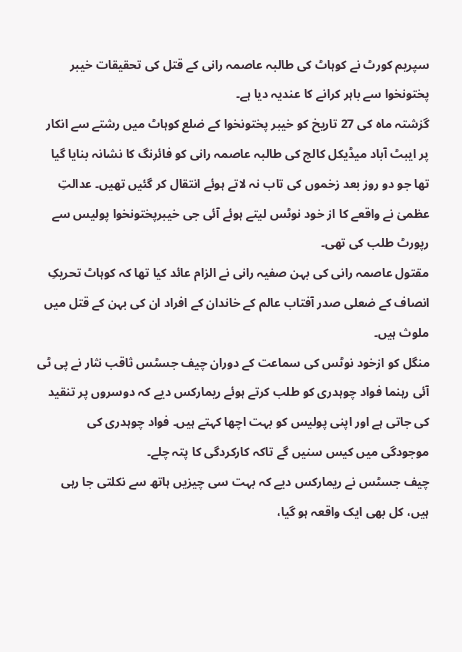سپریم کورٹ نے کوہاٹ کی طالبہ عاصمہ رانی کے قتل کی تحقیقات خیبر پختونخوا سے باہر کرانے کا عندیہ دیا ہے۔
گزشتہ ماہ کی 27 تاریخ کو خیبر پختونخوا کے ضلع کوہاٹ میں رشتے سے انکار پر ایبٹ آباد میڈیکل کالج کی طالبہ عاصمہ رانی کو فائرنگ کا نشانہ بنایا گیا تھا جو دو روز بعد زخموں کی تاب نہ لاتے ہوئے انتقال کر گئیں تھیں۔ عدالتِ عظمیٰ نے واقعے کا از خود نوٹس لیتے ہوئے آئی جی خیبرپختونخوا پولیس سے رپورٹ طلب کی تھی۔
مقتول عاصمہ رانی کی بہن صفیہ رانی نے الزام عائد کیا تھا کہ کوہاٹ تحریکِ انصاف کے ضعلی صدر آفتاب عالم کے خاندان کے افراد ان کی بہن کے قتل میں ملوث ہیں۔
منگل کو ازخود نوٹس کی سماعت کے دوران چیف جسٹس ثاقب نثار نے پی ٹی آئی رہنما فواد چوہدری کو طلب کرتے ہوئے ریمارکس دیے کہ دوسروں پر تنقید کی جاتی ہے اور اپنی پولیس کو بہت اچھا کہتے ہیں۔ فواد چوہدری کی موجودگی میں کیس سنیں گے تاکہ کارکردگی کا پتہ چلے۔
چیف جسٹس نے ریمارکس دیے کہ بہت سی چیزیں ہاتھ سے نکلتی جا رہی ہیں، کل بھی ایک واقعہ ہو گیا،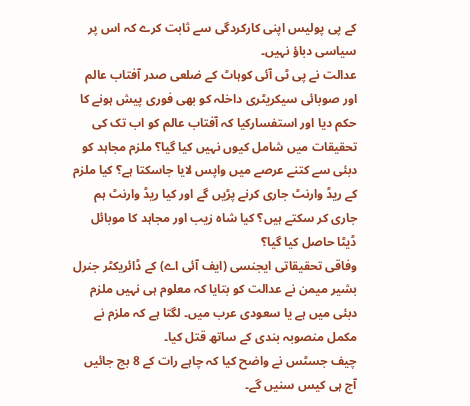کے پی پولیس اپنی کارکردگی سے ثابت کرے کہ اس پر سیاسی دباؤ نہیں۔
عدالت نے پی ٹی آئی کوہاٹ کے ضلعی صدر آفتاب عالم اور صوبائی سیکریٹری داخلہ کو بھی فوری پیش ہونے کا حکم دیا اور استفسارکیا کہ آفتاب عالم کو اب تک کی تحقیقات میں شامل کیوں نہیں کیا گیا؟ ملزم مجاہد کو دبئی سے کتنے عرصے میں واپس لایا جاسکتا ہے؟ کیا ملزم کے ریڈ وارنٹ جاری کرنے پڑیں گے اور کیا ریڈ وارنٹ ہم جاری کر سکتے ہیں؟ کیا شاہ زیب اور مجاہد کا موبائل ڈیٹا حاصل کیا گیا؟
وفاقی تحقیقاتی ایجنسی (ایف آئی اے) کے ڈائریکٹر جنرل بشیر میمن نے عدالت کو بتایا کہ معلوم ہی نہیں ملزم دبئی میں ہے یا سعودی عرب میں۔ لگتا ہے کہ ملزم نے مکمل منصوبہ بندی کے ساتھ قتل کیا۔
چیف جسٹس نے واضح کیا کہ چاہے رات کے 8 بج جائیں آج ہی کیس سنیں گے۔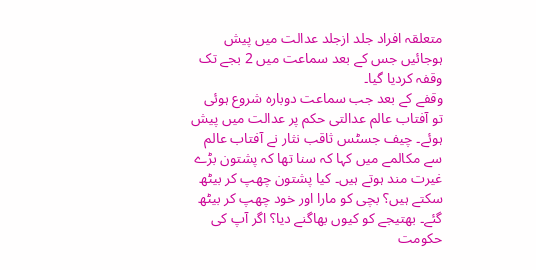متعلقہ افراد جلد ازجلد عدالت میں پیش ہوجائیں جس کے بعد سماعت میں 2 بجے تک وقفہ کردیا گیا۔
وقفے کے بعد جب سماعت دوبارہ شروع ہوئی تو آفتاب عالم عدالتی حکم پر عدالت میں پیش ہوئے۔ چیف جسٹس ثاقب نثار نے آفتاب عالم سے مکالمے میں کہا کہ سنا تھا کہ پشتون بڑے غیرت مند ہوتے ہیں۔ کیا پشتون چھپ کر بیٹھ سکتے ہیں؟ بچی کو مارا اور خود چھپ کر بیٹھ گئے۔ بھتیجے کو کیوں بھاگنے دیا؟ اگر آپ کی حکومت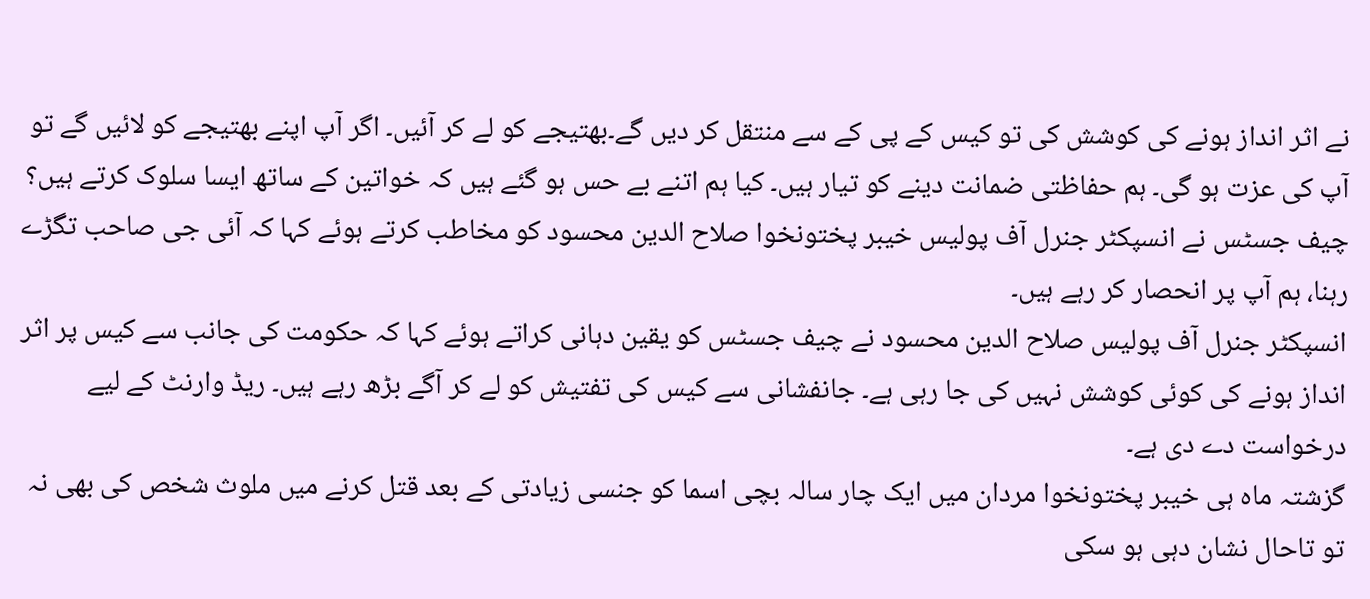نے اثر انداز ہونے کی کوشش کی تو کیس کے پی کے سے منتقل کر دیں گے۔بھتیجے کو لے کر آئیں۔ اگر آپ اپنے بھتیجے کو لائیں گے تو آپ کی عزت ہو گی۔ ہم حفاظتی ضمانت دینے کو تیار ہیں۔ کیا ہم اتنے بے حس ہو گئے ہیں کہ خواتین کے ساتھ ایسا سلوک کرتے ہیں؟
چیف جسٹس نے انسپکٹر جنرل آف پولیس خیبر پختونخوا صلاح الدین محسود کو مخاطب کرتے ہوئے کہا کہ آئی جی صاحب تگڑے رہنا، ہم آپ پر انحصار کر رہے ہیں۔
انسپکٹر جنرل آف پولیس صلاح الدین محسود نے چیف جسٹس کو یقین دہانی کراتے ہوئے کہا کہ حکومت کی جانب سے کیس پر اثر انداز ہونے کی کوئی کوشش نہیں کی جا رہی ہے۔ جانفشانی سے کیس کی تفتیش کو لے کر آگے بڑھ رہے ہیں۔ ریڈ وارنٹ کے لیے درخواست دے دی ہے۔
گزشتہ ماہ ہی خیبر پختونخوا مردان میں ایک چار سالہ بچی اسما کو جنسی زیادتی کے بعد قتل کرنے میں ملوث شخص کی بھی نہ تو تاحال نشان دہی ہو سکی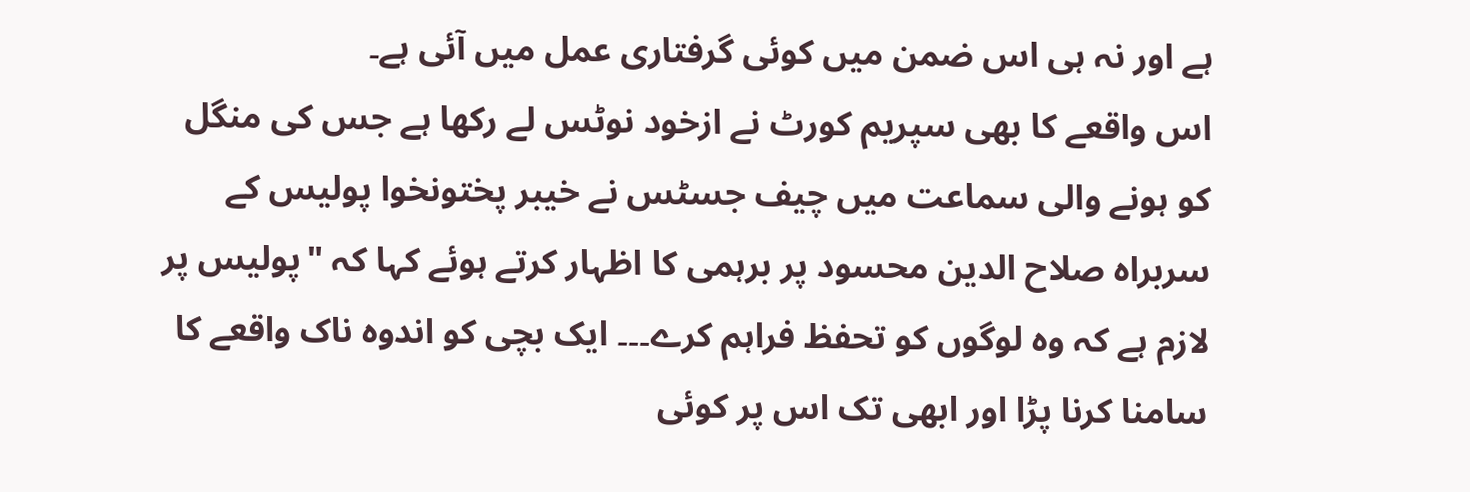ہے اور نہ ہی اس ضمن میں کوئی گرفتاری عمل میں آئی ہے۔
اس واقعے کا بھی سپریم کورٹ نے ازخود نوٹس لے رکھا ہے جس کی منگل کو ہونے والی سماعت میں چیف جسٹس نے خیبر پختونخوا پولیس کے سربراہ صلاح الدین محسود پر برہمی کا اظہار کرتے ہوئے کہا کہ "پولیس پر لازم ہے کہ وہ لوگوں کو تحفظ فراہم کرے۔۔۔ ایک بچی کو اندوہ ناک واقعے کا سامنا کرنا پڑا اور ابھی تک اس پر کوئی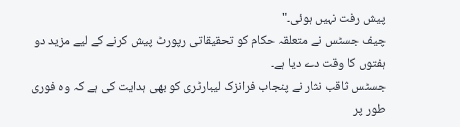پیش رفت نہیں ہوئی۔"
چیف جسٹس نے متعلقہ حکام کو تحقیقاتی رپورٹ پیش کرنے کے لیے مزید دو ہفتوں کا وقت دے دیا ہے۔
جسٹس ثاقب نثار نے پنجاب فرانزک لیبارٹری کو بھی ہدایت کی ہے کہ وہ فوری طور پر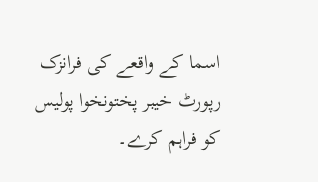اسما کے واقعے کی فرانزک رپورٹ خیبر پختونخوا پولیس کو فراہم کرے۔